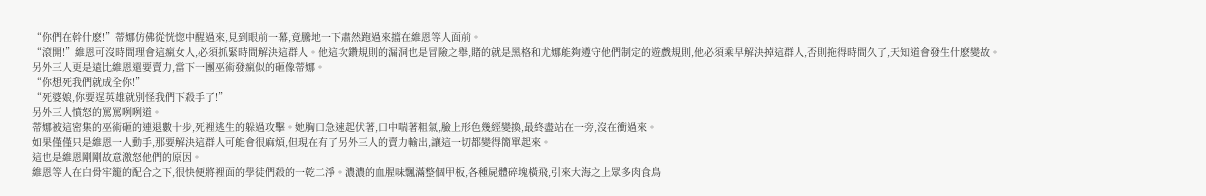“你們在幹什麽!”蒂娜仿佛從恍惚中醒過來,見到眼前一幕,竟騰地一下肅然跑過來擋在維恩等人面前。
“滾開!”維恩可沒時間理會這瘋女人,必須抓緊時間解決這群人。他這次鑽規則的漏洞也是冒險之舉,賭的就是黑格和尤娜能夠遵守他們制定的遊戲規則,他必須乘早解決掉這群人,否則拖得時間久了,天知道會發生什麽變故。
另外三人更是遠比維恩還要賣力,當下一團巫術發瘋似的砸像蒂娜。
“你想死我們就成全你!”
“死婆娘,你要逞英雄就別怪我們下殺手了!”
另外三人憤怒的罵罵咧咧道。
蒂娜被這密集的巫術砸的連退數十步,死裡逃生的躲過攻擊。她胸口急速起伏著,口中喘著粗氣,臉上形色幾經變換,最終盡站在一旁,沒在衝過來。
如果僅僅只是維恩一人動手,那要解決這群人可能會很麻煩,但現在有了另外三人的賣力輸出,讓這一切都變得簡單起來。
這也是維恩剛剛故意激怒他們的原因。
維恩等人在白骨牢籠的配合之下,很快便將裡面的學徒們殺的一乾二淨。濃濃的血腥味飄滿整個甲板,各種屍體碎塊橫飛,引來大海之上眾多肉食鳥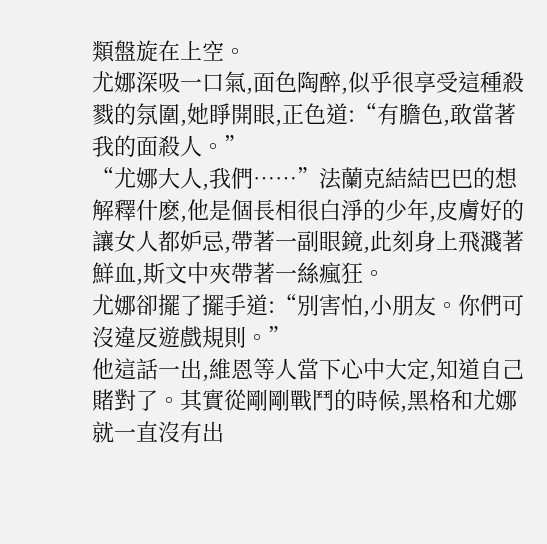類盤旋在上空。
尤娜深吸一口氣,面色陶醉,似乎很享受這種殺戮的氛圍,她睜開眼,正色道:“有膽色,敢當著我的面殺人。”
“尤娜大人,我們……”法蘭克結結巴巴的想解釋什麽,他是個長相很白淨的少年,皮膚好的讓女人都妒忌,帶著一副眼鏡,此刻身上飛濺著鮮血,斯文中夾帶著一絲瘋狂。
尤娜卻擺了擺手道:“別害怕,小朋友。你們可沒違反遊戲規則。”
他這話一出,維恩等人當下心中大定,知道自己賭對了。其實從剛剛戰鬥的時候,黑格和尤娜就一直沒有出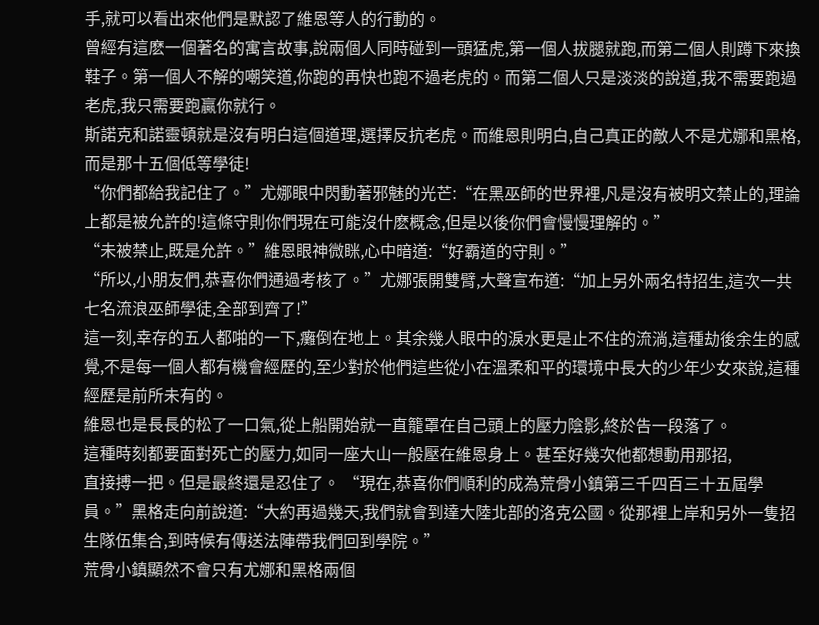手,就可以看出來他們是默認了維恩等人的行動的。
曾經有這麽一個著名的寓言故事,說兩個人同時碰到一頭猛虎,第一個人拔腿就跑,而第二個人則蹲下來換鞋子。第一個人不解的嘲笑道,你跑的再快也跑不過老虎的。而第二個人只是淡淡的說道,我不需要跑過老虎,我只需要跑贏你就行。
斯諾克和諾靈頓就是沒有明白這個道理,選擇反抗老虎。而維恩則明白,自己真正的敵人不是尤娜和黑格,而是那十五個低等學徒!
“你們都給我記住了。”尤娜眼中閃動著邪魅的光芒:“在黑巫師的世界裡,凡是沒有被明文禁止的,理論上都是被允許的!這條守則你們現在可能沒什麽概念,但是以後你們會慢慢理解的。”
“未被禁止,既是允許。”維恩眼神微眯,心中暗道:“好霸道的守則。”
“所以,小朋友們,恭喜你們通過考核了。”尤娜張開雙臂,大聲宣布道:“加上另外兩名特招生,這次一共七名流浪巫師學徒,全部到齊了!”
這一刻,幸存的五人都啪的一下,癱倒在地上。其余幾人眼中的淚水更是止不住的流淌,這種劫後余生的感覺,不是每一個人都有機會經歷的,至少對於他們這些從小在溫柔和平的環境中長大的少年少女來說,這種經歷是前所未有的。
維恩也是長長的松了一口氣,從上船開始就一直籠罩在自己頭上的壓力陰影,終於告一段落了。
這種時刻都要面對死亡的壓力,如同一座大山一般壓在維恩身上。甚至好幾次他都想動用那招,
直接搏一把。但是最終還是忍住了。 “現在,恭喜你們順利的成為荒骨小鎮第三千四百三十五屆學員。”黑格走向前說道:“大約再過幾天,我們就會到達大陸北部的洛克公國。從那裡上岸和另外一隻招生隊伍集合,到時候有傳送法陣帶我們回到學院。”
荒骨小鎮顯然不會只有尤娜和黑格兩個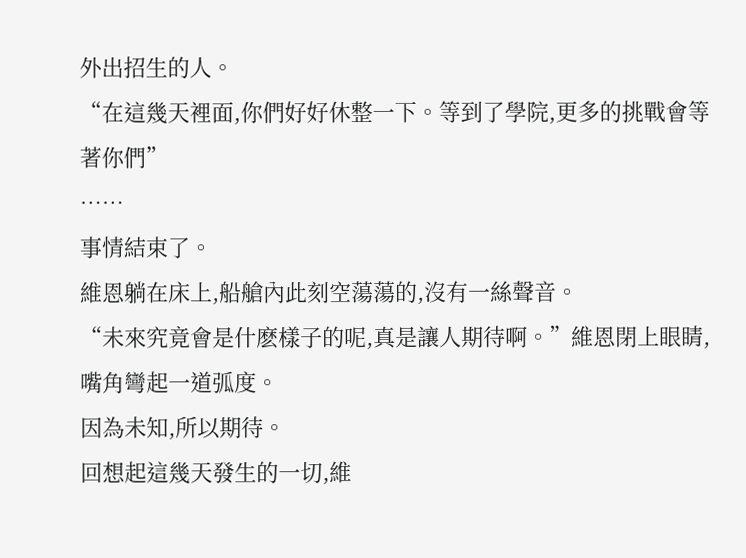外出招生的人。
“在這幾天裡面,你們好好休整一下。等到了學院,更多的挑戰會等著你們”
……
事情結束了。
維恩躺在床上,船艙內此刻空蕩蕩的,沒有一絲聲音。
“未來究竟會是什麽樣子的呢,真是讓人期待啊。”維恩閉上眼睛,嘴角彎起一道弧度。
因為未知,所以期待。
回想起這幾天發生的一切,維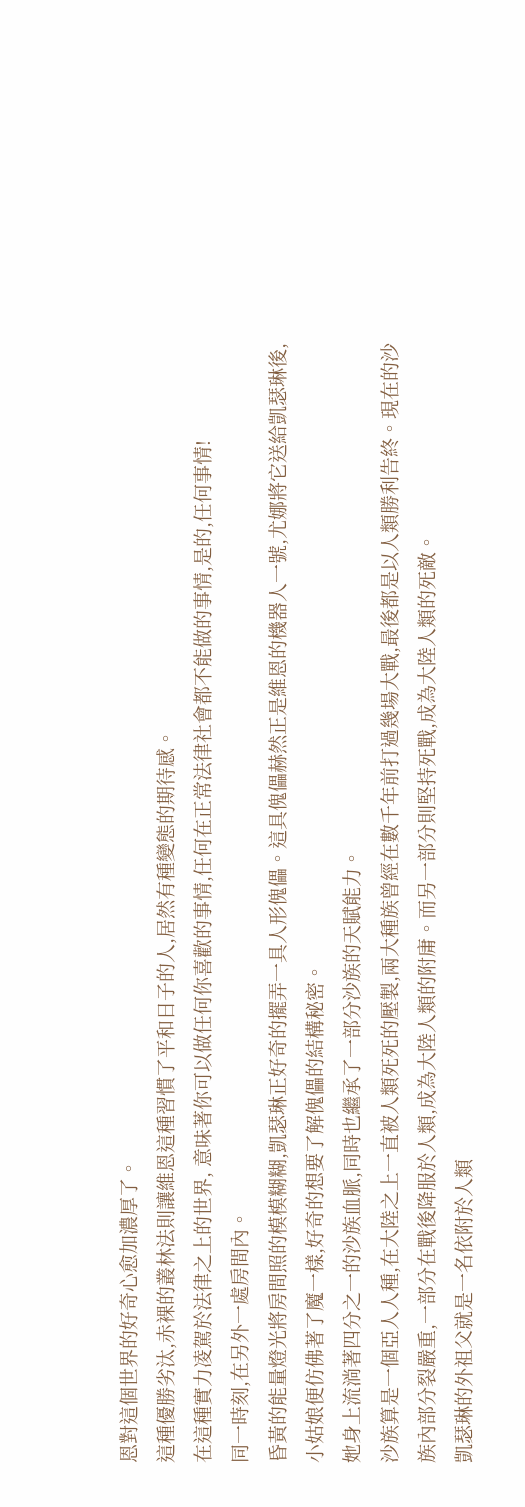恩對這個世界的好奇心愈加濃厚了。
這種優勝劣汰,赤裸的叢林法則讓維恩這種習慣了平和日子的人,居然有種變態的期待感。
在這種實力凌駕於法律之上的世界, 意味著你可以做任何你喜歡的事情,任何在正常法律社會都不能做的事情,是的,任何事情!
同一時刻,在另外一處房間內。
昏黃的能量燈光將房間照的模模糊糊,凱瑟琳正好奇的擺弄一具人形傀儡。這具傀儡赫然正是維恩的機器人一號,尤娜將它送給凱瑟琳後,小姑娘便仿佛著了魔一樣,好奇的想要了解傀儡的結構秘密。
她身上流淌著四分之一的沙族血脈,同時也繼承了一部分沙族的天賦能力。
沙族算是一個亞人人種,在大陸之上一直被人類死死的壓製,兩大種族曾經在數千年前打過幾場大戰,最後都是以人類勝利告終。現在的沙族內部分裂嚴重,一部分在戰後降服於人類,成為大陸人類的附庸。而另一部分則堅持死戰,成為大陸人類的死敵。
凱瑟琳的外祖父就是一名依附於人類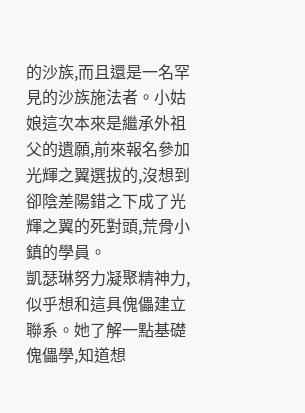的沙族,而且還是一名罕見的沙族施法者。小姑娘這次本來是繼承外祖父的遺願,前來報名參加光輝之翼選拔的,沒想到卻陰差陽錯之下成了光輝之翼的死對頭,荒骨小鎮的學員。
凱瑟琳努力凝聚精神力,似乎想和這具傀儡建立聯系。她了解一點基礎傀儡學,知道想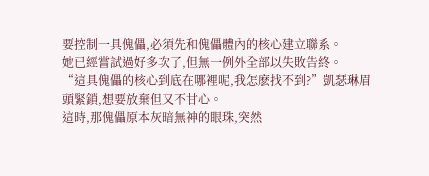要控制一具傀儡,必須先和傀儡體內的核心建立聯系。
她已經嘗試過好多次了,但無一例外全部以失敗告終。
“這具傀儡的核心到底在哪裡呢,我怎麽找不到?”凱瑟琳眉頭緊鎖,想要放棄但又不甘心。
這時,那傀儡原本灰暗無神的眼珠,突然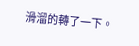滑溜的轉了一下。